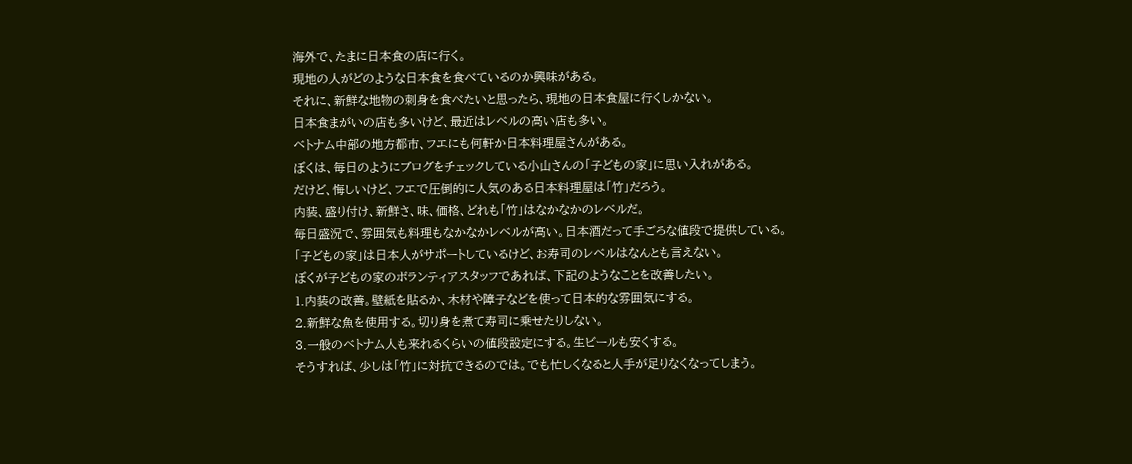海外で、たまに日本食の店に行く。
現地の人がどのような日本食を食べているのか興味がある。
それに、新鮮な地物の刺身を食べたいと思ったら、現地の日本食屋に行くしかない。
日本食まがいの店も多いけど、最近はレベルの高い店も多い。
ベトナム中部の地方都市、フエにも何軒か日本料理屋さんがある。
ぼくは、毎日のようにブログをチェックしている小山さんの「子どもの家」に思い入れがある。
だけど、悔しいけど、フエで圧倒的に人気のある日本料理屋は「竹」だろう。
内装、盛り付け、新鮮さ、味、価格、どれも「竹」はなかなかのレベルだ。
毎日盛況で、雰囲気も料理もなかなかレベルが高い。日本酒だって手ごろな値段で提供している。
「子どもの家」は日本人がサポートしているけど、お寿司のレベルはなんとも言えない。
ぼくが子どもの家のボランティアスタッフであれば、下記のようなことを改善したい。
1.内装の改善。壁紙を貼るか、木材や障子などを使って日本的な雰囲気にする。
2.新鮮な魚を使用する。切り身を煮て寿司に乗せたりしない。
3.一般のベトナム人も来れるくらいの値段設定にする。生ビールも安くする。
そうすれば、少しは「竹」に対抗できるのでは。でも忙しくなると人手が足りなくなってしまう。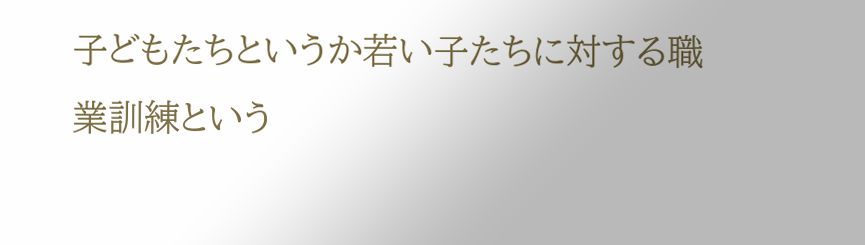子どもたちというか若い子たちに対する職業訓練という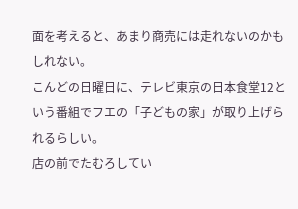面を考えると、あまり商売には走れないのかもしれない。
こんどの日曜日に、テレビ東京の日本食堂12という番組でフエの「子どもの家」が取り上げられるらしい。
店の前でたむろしてい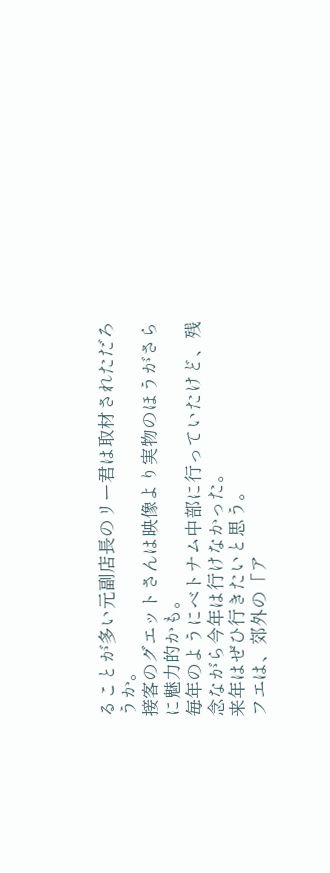ることが多い元副店長のリー君は取材されただろうか。
接客のグエットさんは映像より実物のほうがさらに魅力的かも。
毎年のようにベトナム中部に行っていたけど、残念ながら今年は行けなかった。
来年はぜひ行きたいと思う。
フエは、郊外の「ア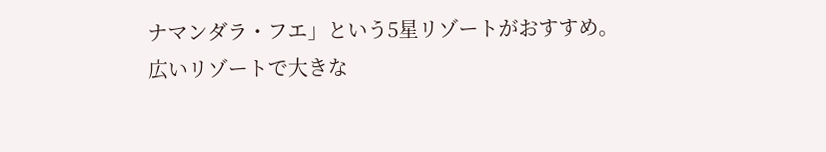ナマンダラ・フエ」という5星リゾートがおすすめ。
広いリゾートで大きな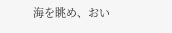海を眺め、おい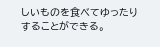しいものを食べてゆったりすることができる。